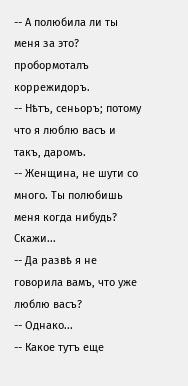-- А полюбила ли ты меня за это? пробормоталъ коррежидоръ.
-- Нѣтъ, сеньоръ; потому что я люблю васъ и такъ, даромъ.
-- Женщина, не шути со много. Ты полюбишь меня когда нибудь? Скажи...
-- Да развѣ я не говорила вамъ, что уже люблю васъ?
-- Однако...
-- Какое тутъ еще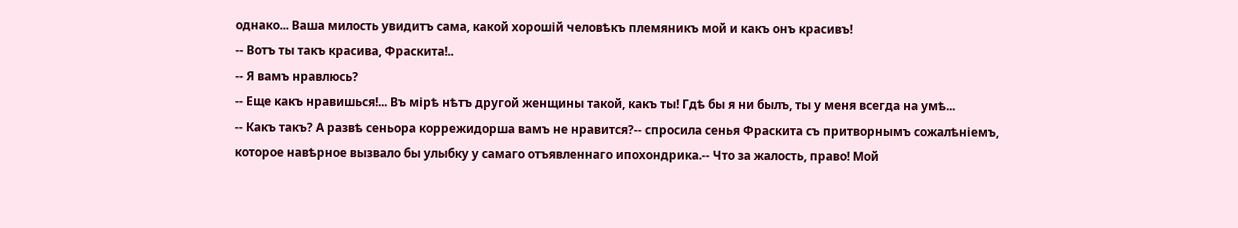однако... Ваша милость увидитъ сама, какой хорошій человѣкъ племяникъ мой и какъ онъ красивъ!
-- Вотъ ты такъ красива, Фраскита!..
-- Я вамъ нравлюсь?
-- Еще какъ нравишься!... Въ мірѣ нѣтъ другой женщины такой, какъ ты! Гдѣ бы я ни былъ, ты у меня всегда на умѣ...
-- Какъ такъ? А развѣ сеньора коррежидорша вамъ не нравится?-- спросила сенья Фраскита съ притворнымъ сожалѣніемъ, которое навѣрное вызвало бы улыбку у самаго отъявленнаго ипохондрика.-- Что за жалость, право! Мой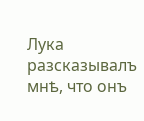Лука разсказывалъ мнѣ, что онъ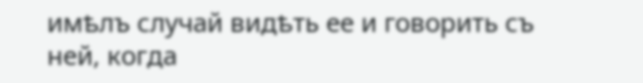имѣлъ случай видѣть ее и говорить съ ней, когда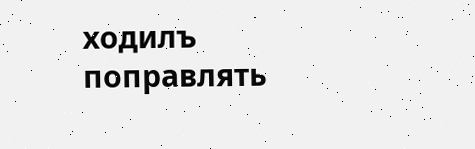ходилъ поправлять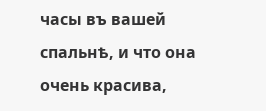часы въ вашей спальнѣ, и что она очень красива,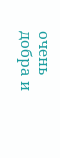очень добра и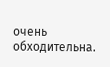очень обходительна.